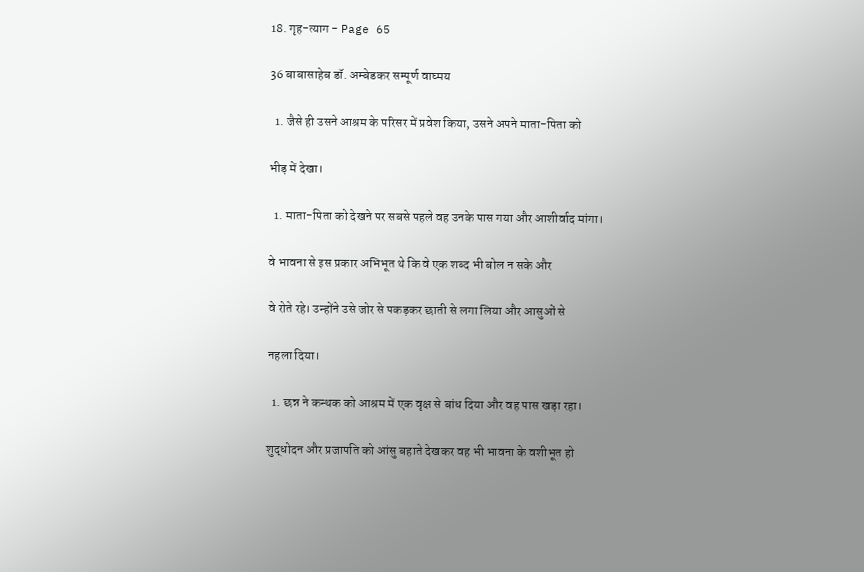18. गृह-त्याग - Page 65

36 बाबासाहेब डॉ. अम्बेडकर सम्पूर्ण वाघ्मय

  1. जैसे ही उसने आश्रम के परिसर में प्रवेश किया, उसने अपने माता-पिता को

भीड़ में देखा।

  1. माता-पिता को देखने पर सबसे पहले वह उनके पास गया और आशीर्वाद मांगा।

वे भावना से इस प्रकार अभिभूत थे कि वे एक शब्द भी बोल न सके और

वे रोते रहे। उन्होंने उसे जोर से पकड़कर छाती से लगा लिया और आसुओं से

नहला दिया।

  1. छन्न ने कन्थक को आश्रम में एक वृक्ष से बांध दिया और वह पास खड़ा रहा।

शुद्धोदन और प्रजापति को आंसु बहाते देखकर वह भी भावना के वशीभूत हो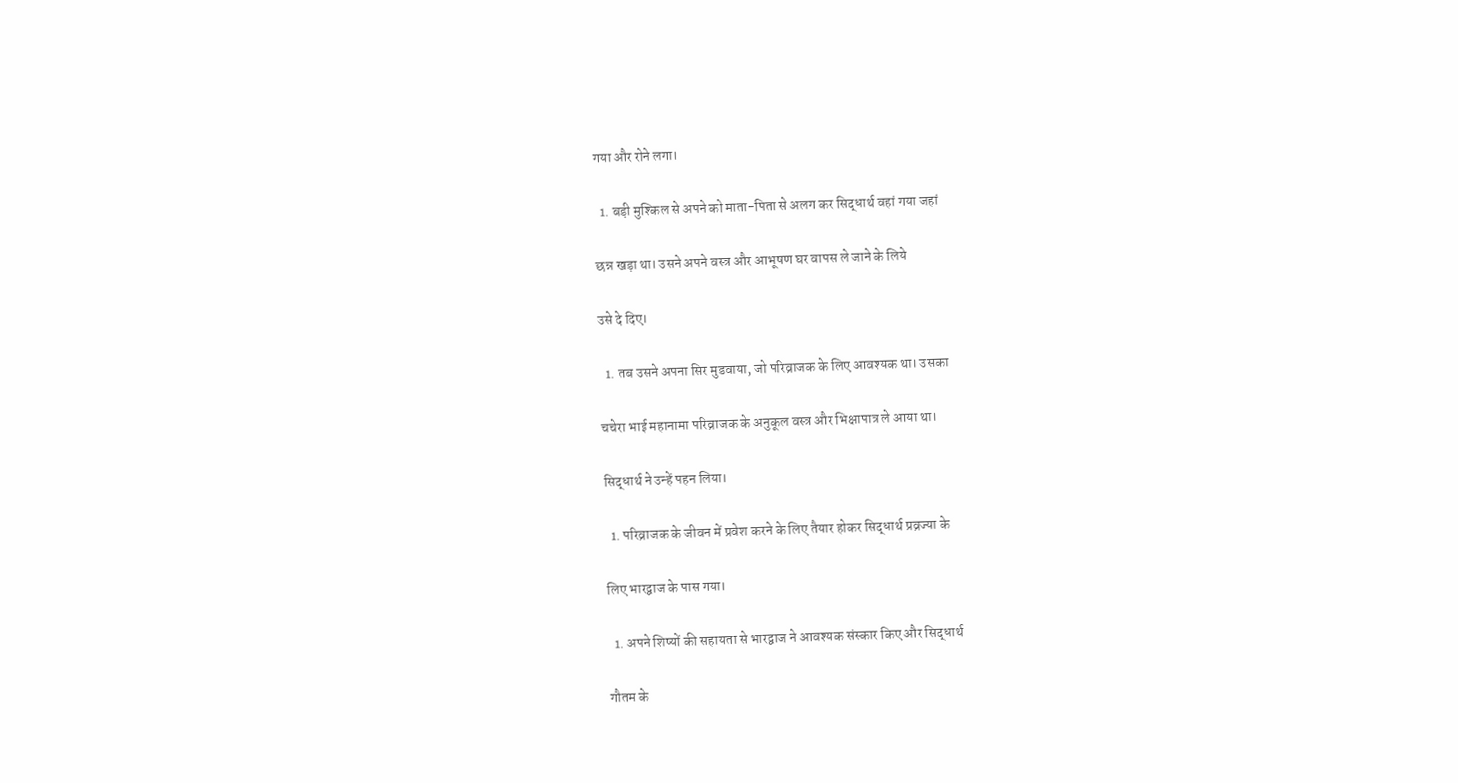गया और रोने लगा।

  1. बड़ी मुश्किल से अपने को माता-पिता से अलग कर सिद्धार्थ वहां गया जहां

छन्न खड़ा था। उसने अपने वस्त्र और आभूषण घर वापस ले जाने के लिये

उसे दे दिए।

  1. तब उसने अपना सिर मुडवाया, जो परिव्राजक के लिए आवश्यक था। उसका

चचेरा भाई महानामा परिव्राजक के अनुकूल वस्त्र और भिक्षापात्र ले आया था।

सिद्धार्थ ने उन्हें पहन लिया।

  1. परिव्राजक के जीवन में प्रवेश करने के लिए तैयार होकर सिद्धार्थ प्रव्रज्या के

लिए भारद्वाज के पास गया।

  1. अपने शिष्यों की सहायता से भारद्वाज ने आवश्यक संस्कार किए और सिद्धार्थ

गौतम के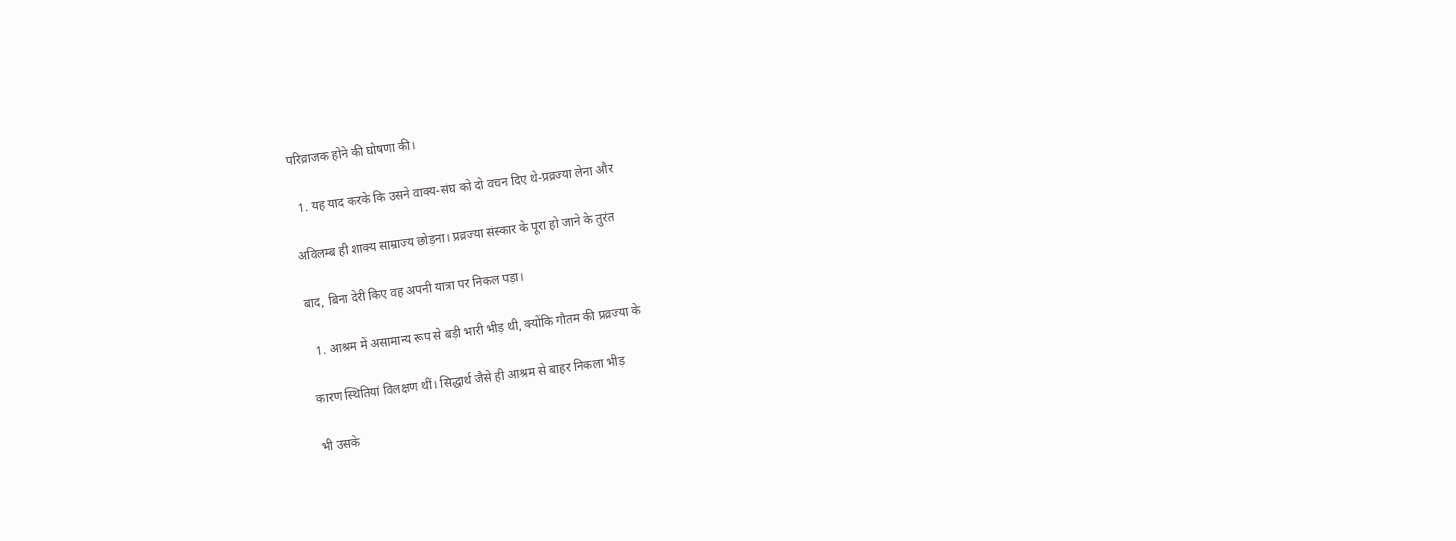परिव्राजक होने की घोषणा की।

  1. यह याद करके कि उसने वाक्य-संघ को दो वचन दिए थे-प्रव्रज्या लेना और

अविलम्ब ही शाक्य साम्राज्य छोड़ना। प्रव्रज्या संस्कार के पूरा हो जाने के तुरंत

बाद, बिना देरी किए वह अपनी यात्रा पर निकल पड़ा।

  1. आश्रम में असामान्य रूप से बड़ी भारी भीड़ थी, क्योंकि गौतम की प्रव्रज्या के

कारण स्थितियां विलक्षण थीं। सिद्धार्थ जैसे ही आश्रम से बाहर निकला भीड़

भी उसके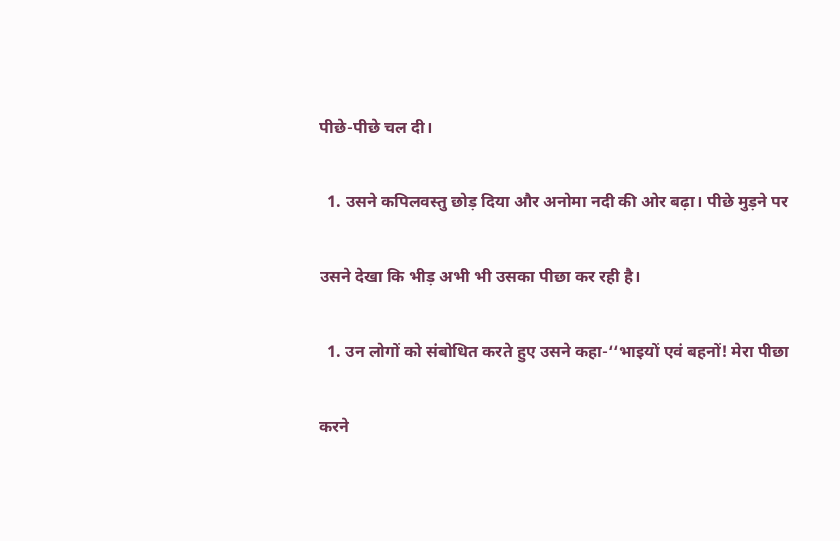पीछे-पीछे चल दी।

  1. उसने कपिलवस्तु छोड़ दिया और अनोमा नदी की ओर बढ़ा। पीछे मुड़ने पर

उसने देखा कि भीड़ अभी भी उसका पीछा कर रही है।

  1. उन लोगों को संबोधित करते हुए उसने कहा-‘‘भाइयों एवं बहनों! मेरा पीछा

करने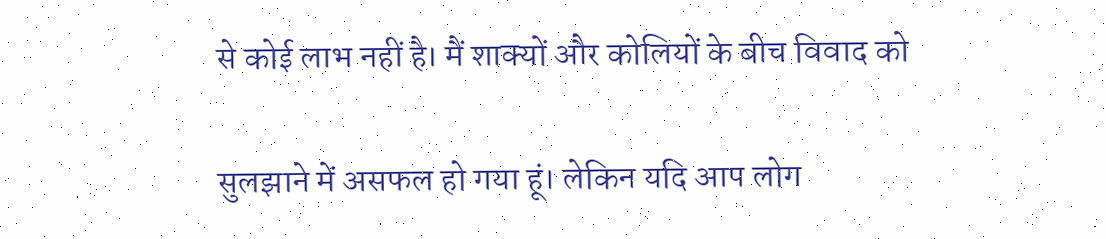से कोई लाभ नहीं है। मैं शाक्यों और कोलियों के बीच विवाद को

सुलझाने में असफल हो गया हूं। लेकिन यदि आप लोग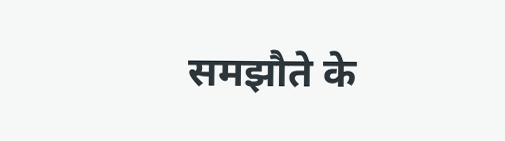समझौते के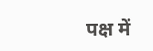पक्ष में